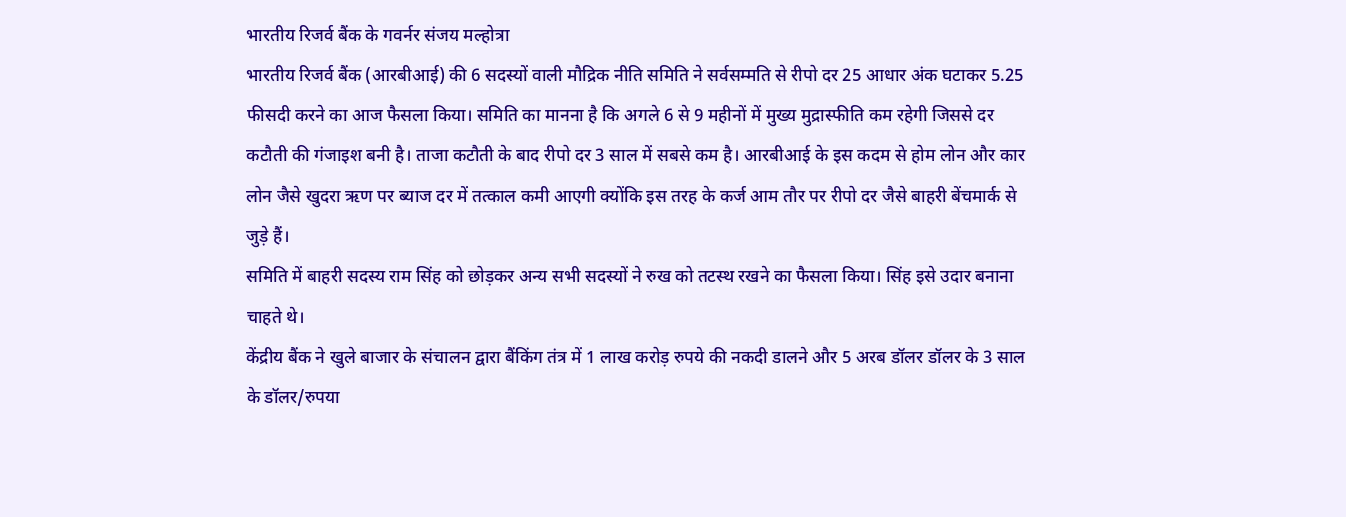भारतीय रिजर्व बैंक के गवर्नर संजय मल्होत्रा
भारतीय रिजर्व बैंक (आरबीआई) की 6 सदस्यों वाली मौद्रिक नीति समिति ने सर्वसम्मति से रीपो दर 25 आधार अंक घटाकर 5.25 फीसदी करने का आज फैसला किया। समिति का मानना है कि अगले 6 से 9 महीनों में मुख्य मुद्रास्फीति कम रहेगी जिससे दर कटौती की गंजाइश बनी है। ताजा कटौती के बाद रीपो दर 3 साल में सबसे कम है। आरबीआई के इस कदम से होम लोन और कार लोन जैसे खुदरा ऋण पर ब्याज दर में तत्काल कमी आएगी क्योंकि इस तरह के कर्ज आम तौर पर रीपो दर जैसे बाहरी बेंचमार्क से जुड़े हैं।
समिति में बाहरी सदस्य राम सिंह को छोड़कर अन्य सभी सदस्यों ने रुख को तटस्थ रखने का फैसला किया। सिंह इसे उदार बनाना चाहते थे।
केंद्रीय बैंक ने खुले बाजार के संचालन द्वारा बैंकिंग तंत्र में 1 लाख करोड़ रुपये की नकदी डालने और 5 अरब डॉलर डॉलर के 3 साल के डॉलर/रुपया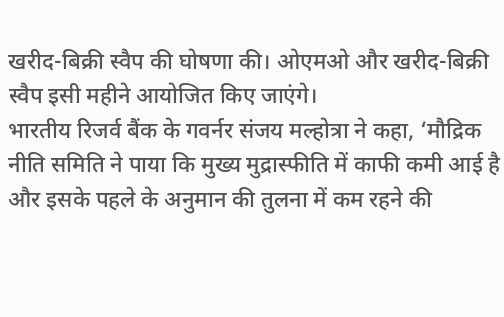खरीद-बिक्री स्वैप की घोषणा की। ओएमओ और खरीद-बिक्री स्वैप इसी महीने आयोजित किए जाएंगे।
भारतीय रिजर्व बैंक के गवर्नर संजय मल्होत्रा ने कहा, ‘मौद्रिक नीति समिति ने पाया कि मुख्य मुद्रास्फीति में काफी कमी आई है और इसके पहले के अनुमान की तुलना में कम रहने की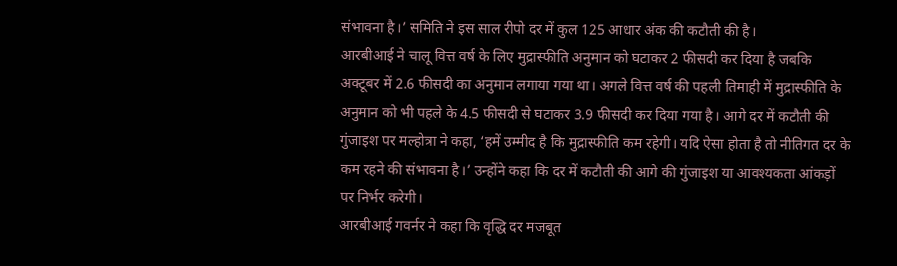संभावना है।’ समिति ने इस साल रीपो दर में कुल 125 आधार अंक की कटौती की है।
आरबीआई ने चालू वित्त वर्ष के लिए मुद्रास्फीति अनुमान को घटाकर 2 फीसदी कर दिया है जबकि अक्टूबर में 2.6 फीसदी का अनुमान लगाया गया था। अगले वित्त वर्ष की पहली तिमाही में मुद्रास्फीति के अनुमान को भी पहले के 4.5 फीसदी से घटाकर 3.9 फीसदी कर दिया गया है। आगे दर में कटौती की गुंजाइश पर मल्होत्रा ने कहा, ‘हमें उम्मीद है कि मुद्रास्फीति कम रहेगी। यदि ऐसा होता है तो नीतिगत दर के कम रहने की संभावना है।’ उन्होंने कहा कि दर में कटौती की आगे की गुंजाइश या आवश्यकता आंकड़ों पर निर्भर करेगी।
आरबीआई गवर्नर ने कहा कि वृद्धि दर मजबूत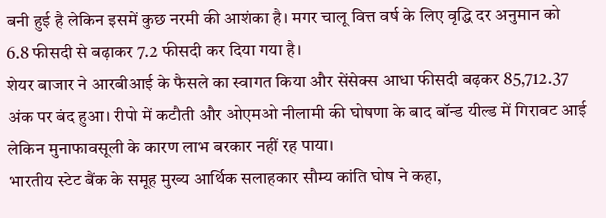बनी हुई है लेकिन इसमें कुछ नरमी की आशंका है। मगर चालू वित्त वर्ष के लिए वृद्धि दर अनुमान को 6.8 फीसदी से बढ़ाकर 7.2 फीसदी कर दिया गया है।
शेयर बाजार ने आरबीआई के फैसले का स्वागत किया और सेंसेक्स आधा फीसदी बढ़कर 85,712.37 अंक पर बंद हुआ। रीपो में कटौती और ओएमओ नीलामी की घोषणा के बाद बॉन्ड यील्ड में गिरावट आई लेकिन मुनाफावसूली के कारण लाभ बरकार नहीं रह पाया।
भारतीय स्टेट बैंक के समूह मुख्य आर्थिक सलाहकार सौम्य कांति घोष ने कहा,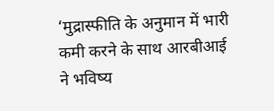‘मुद्रास्फीति के अनुमान में भारी कमी करने के साथ आरबीआई ने भविष्य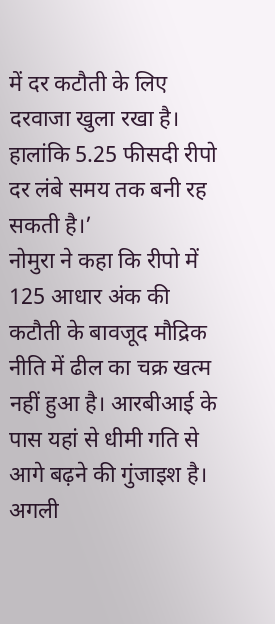में दर कटौती के लिए दरवाजा खुला रखा है। हालांकि 5.25 फीसदी रीपो दर लंबे समय तक बनी रह सकती है।’
नोमुरा ने कहा कि रीपो में 125 आधार अंक की कटौती के बावजूद मौद्रिक नीति में ढील का चक्र खत्म नहीं हुआ है। आरबीआई के पास यहां से धीमी गति से आगे बढ़ने की गुंजाइश है। अगली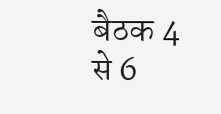बैठक 4 से 6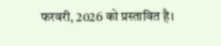फरवरी, 2026 को प्रस्तावित है।